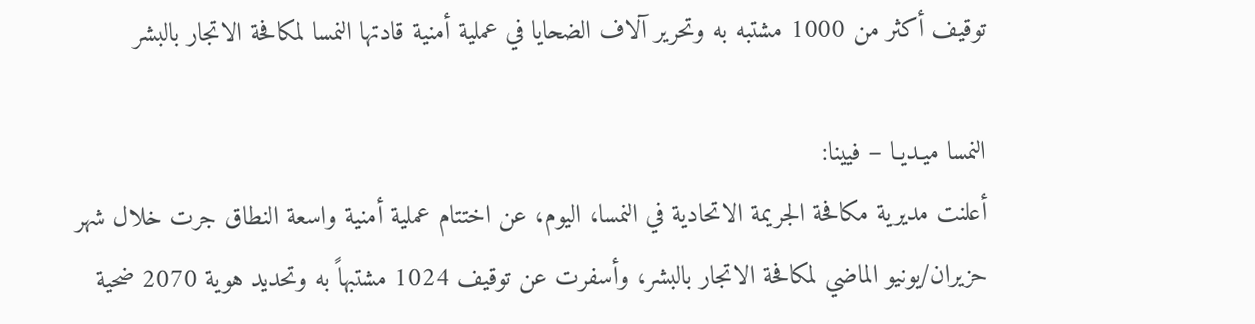توقيف أكثر من 1000 مشتبه به وتحرير آلاف الضحايا في عملية أمنية قادتها النمسا لمكافحة الاتجار بالبشر

النمسا ميـديـا – فيينا:
أعلنت مديرية مكافحة الجريمة الاتحادية في النمسا، اليوم، عن اختتام عملية أمنية واسعة النطاق جرت خلال شهر حزيران/يونيو الماضي لمكافحة الاتجار بالبشر، وأسفرت عن توقيف 1024 مشتبهاً به وتحديد هوية 2070 ضحية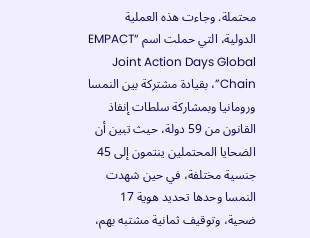محتملة. وجاءت هذه العملية الدولية، التي حملت اسم “EMPACT Joint Action Days Global Chain”، بقيادة مشتركة بين النمسا ورومانيا وبمشاركة سلطات إنفاذ القانون من 59 دولة، حيث تبين أن الضحايا المحتملين ينتمون إلى 45 جنسية مختلفة، في حين شهدت النمسا وحدها تحديد هوية 17 ضحية، وتوقيف ثمانية مشتبه بهم،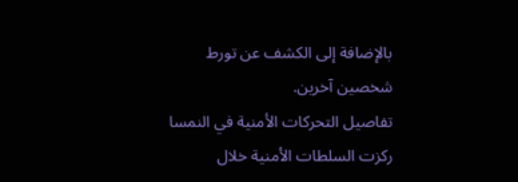بالإضافة إلى الكشف عن تورط شخصين آخرين.
تفاصيل التحركات الأمنية في النمسا
ركزت السلطات الأمنية خلال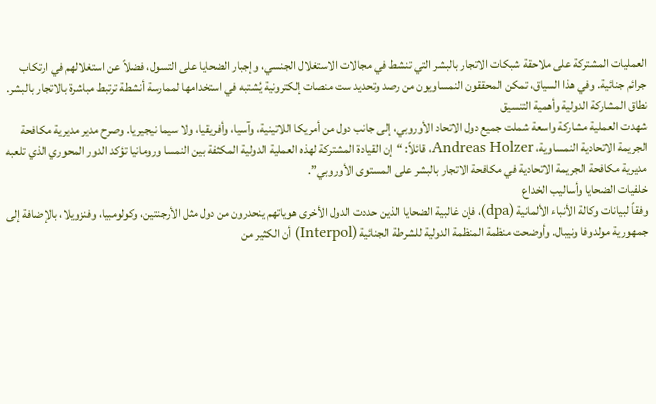العمليات المشتركة على ملاحقة شبكات الاتجار بالبشر التي تنشط في مجالات الاستغلال الجنسي، وإجبار الضحايا على التسول، فضلاً عن استغلالهم في ارتكاب جرائم جنائية. وفي هذا السياق، تمكن المحققون النمساويون من رصد وتحديد ست منصات إلكترونية يُشتبه في استخدامها لممارسة أنشطة ترتبط مباشرة بالاتجار بالبشر.
نطاق المشاركة الدولية وأهمية التنسيق
شهدت العملية مشاركة واسعة شملت جميع دول الاتحاد الأوروبي، إلى جانب دول من أمريكا اللاتينية، وآسيا، وأفريقيا، ولا سيما نيجيريا. وصرح مدير مديرية مكافحة الجريمة الاتحادية النمساوية، Andreas Holzer، قائلاً: “إن القيادة المشتركة لهذه العملية الدولية المكثفة بين النمسا ورومانيا تؤكد الدور المحوري الذي تلعبه مديرية مكافحة الجريمة الاتحادية في مكافحة الاتجار بالبشر على المستوى الأوروبي”.
خلفيات الضحايا وأساليب الخداع
وفقاً لبيانات وكالة الأنباء الألمانية (dpa)، فإن غالبية الضحايا الذين حددت الدول الأخرى هوياتهم ينحدرون من دول مثل الأرجنتين، وكولومبيا، وفنزويلا، بالإضافة إلى جمهورية مولدوفا ونيبال. وأوضحت منظمة المنظمة الدولية للشرطة الجنائية (Interpol) أن الكثير من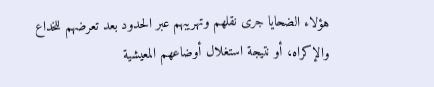هؤلاء الضحايا جرى نقلهم وتهريبهم عبر الحدود بعد تعرضهم للخداع والإكراه، أو نتيجة استغلال أوضاعهم المعيشية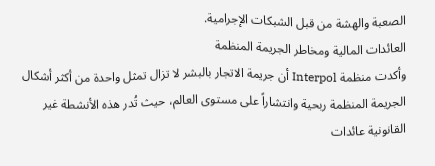الصعبة والهشة من قبل الشبكات الإجرامية.
العائدات المالية ومخاطر الجريمة المنظمة
وأكدت منظمة Interpol أن جريمة الاتجار بالبشر لا تزال تمثل واحدة من أكثر أشكال الجريمة المنظمة ربحية وانتشاراً على مستوى العالم، حيث تُدر هذه الأنشطة غير القانونية عائدات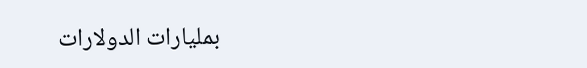بمليارات الدولارات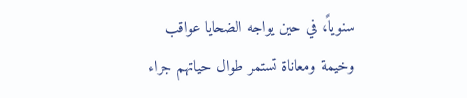سنوياً، في حين يواجه الضحايا عواقب وخيمة ومعاناة تستمر طوال حياتهم جراء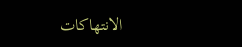الانتهاكات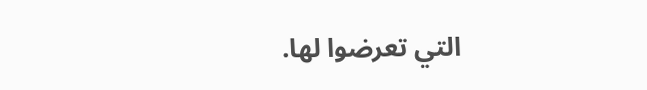التي تعرضوا لها.